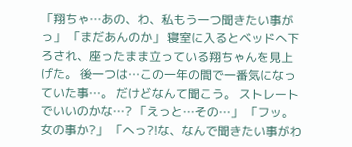「翔ちゃ…あの、わ、私もう一つ聞きたい事がっ」 「まだあんのか」 寝室に入るとベッドへ下ろされ、座ったまま立っている翔ちゃんを見上げた。 後一つは…この一年の間で一番気になっていた事…。 だけどなんて聞こう。 ストレートでいいのかな…? 「えっと…その…」 「フッ。女の事か?」 「へっ?!な、なんで聞きたい事がわ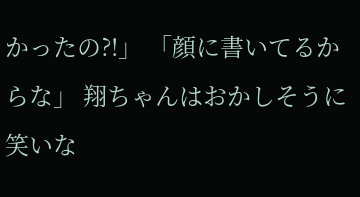かったの?!」 「顔に書いてるからな」 翔ちゃんはおかしそうに笑いな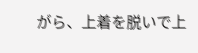がら、上着を脱いで上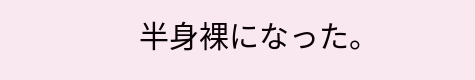半身裸になった。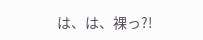は、は、裸っ?!